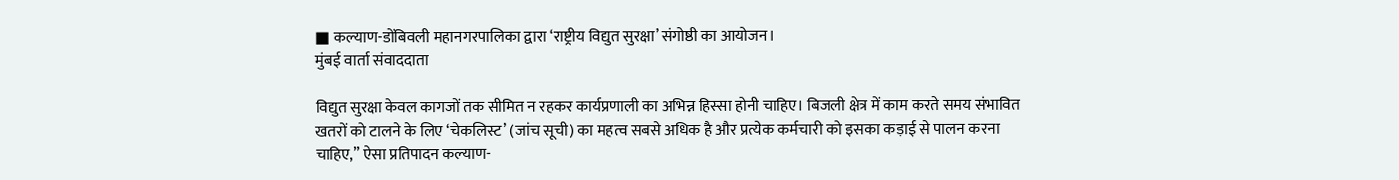■ कल्याण-डोंबिवली महानगरपालिका द्वारा ‘राष्ट्रीय विद्युत सुरक्षा’ संगोष्ठी का आयोजन।
मुंबई वार्ता संवाददाता

विद्युत सुरक्षा केवल कागजों तक सीमित न रहकर कार्यप्रणाली का अभिन्न हिस्सा होनी चाहिए। बिजली क्षेत्र में काम करते समय संभावित खतरों को टालने के लिए ‘चेकलिस्ट’ (जांच सूची) का महत्व सबसे अधिक है और प्रत्येक कर्मचारी को इसका कड़ाई से पालन करना चाहिए,” ऐसा प्रतिपादन कल्याण-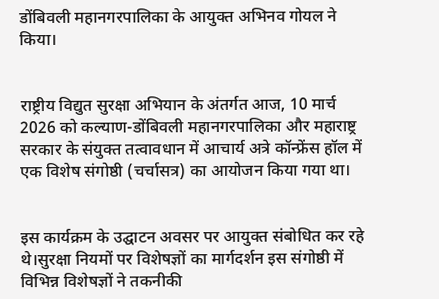डोंबिवली महानगरपालिका के आयुक्त अभिनव गोयल ने किया।


राष्ट्रीय विद्युत सुरक्षा अभियान के अंतर्गत आज, 10 मार्च 2026 को कल्याण-डोंबिवली महानगरपालिका और महाराष्ट्र सरकार के संयुक्त तत्वावधान में आचार्य अत्रे कॉन्फ्रेंस हॉल में एक विशेष संगोष्ठी (चर्चासत्र) का आयोजन किया गया था।


इस कार्यक्रम के उद्घाटन अवसर पर आयुक्त संबोधित कर रहे थे।सुरक्षा नियमों पर विशेषज्ञों का मार्गदर्शन इस संगोष्ठी में विभिन्न विशेषज्ञों ने तकनीकी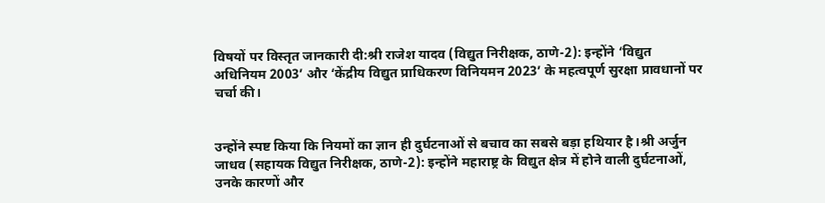विषयों पर विस्तृत जानकारी दी:श्री राजेश यादव (विद्युत निरीक्षक, ठाणे-2): इन्होंने ‘विद्युत अधिनियम 2003’ और ‘केंद्रीय विद्युत प्राधिकरण विनियमन 2023’ के महत्वपूर्ण सुरक्षा प्रावधानों पर चर्चा की।


उन्होंने स्पष्ट किया कि नियमों का ज्ञान ही दुर्घटनाओं से बचाव का सबसे बड़ा हथियार है।श्री अर्जुन जाधव (सहायक विद्युत निरीक्षक, ठाणे-2): इन्होंने महाराष्ट्र के विद्युत क्षेत्र में होने वाली दुर्घटनाओं, उनके कारणों और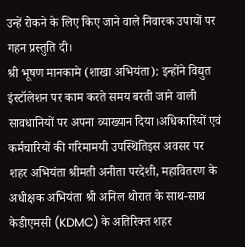उन्हें रोकने के लिए किए जाने वाले निवारक उपायों पर गहन प्रस्तुति दी।
श्री भूषण मानकामे (शाखा अभियंता): इन्होंने विद्युत इंस्टॉलेशन पर काम करते समय बरती जाने वाली सावधानियों पर अपना व्याख्यान दिया।अधिकारियों एवं कर्मचारियों की गरिमामयी उपस्थितिइस अवसर पर शहर अभियंता श्रीमती अनीता परदेशी, महावितरण के अधीक्षक अभियंता श्री अनिल थोरात के साथ-साथ केडीएमसी (KDMC) के अतिरिक्त शहर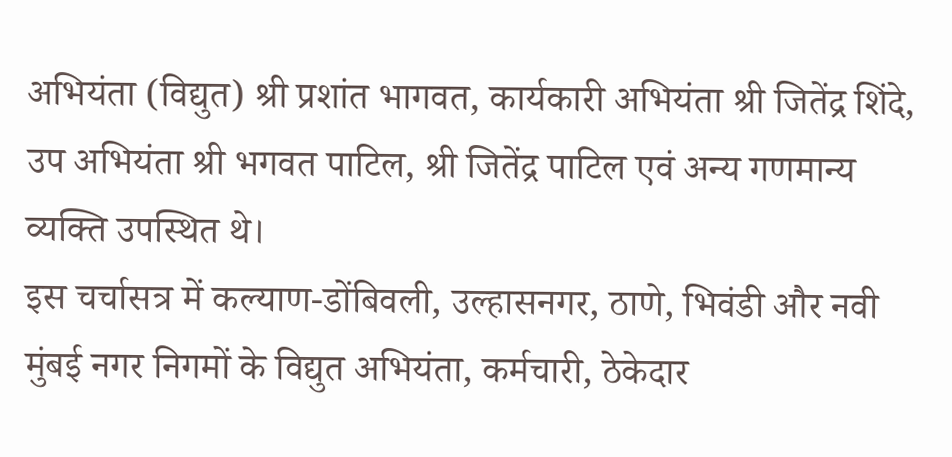अभियंता (विद्युत) श्री प्रशांत भागवत, कार्यकारी अभियंता श्री जितेंद्र शिंदे, उप अभियंता श्री भगवत पाटिल, श्री जितेंद्र पाटिल एवं अन्य गणमान्य व्यक्ति उपस्थित थे।
इस चर्चासत्र में कल्याण-डोंबिवली, उल्हासनगर, ठाणे, भिवंडी और नवी मुंबई नगर निगमों के विद्युत अभियंता, कर्मचारी, ठेकेदार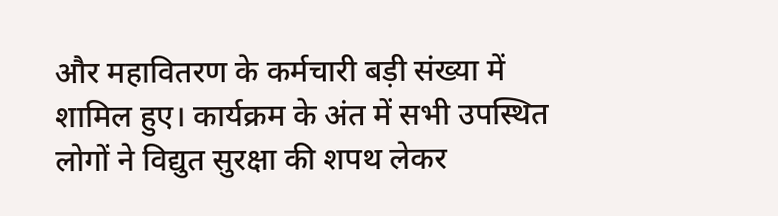और महावितरण के कर्मचारी बड़ी संख्या में शामिल हुए। कार्यक्रम के अंत में सभी उपस्थित लोगों ने विद्युत सुरक्षा की शपथ लेकर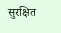सुरक्षित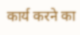कार्य करने का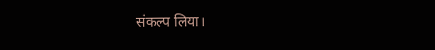संकल्प लिया।